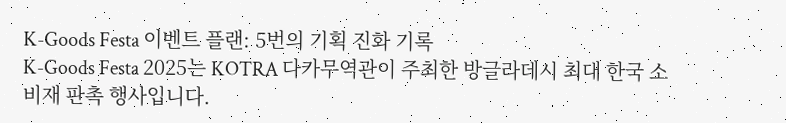K-Goods Festa 이벤트 플랜: 5번의 기획 진화 기록
K-Goods Festa 2025는 KOTRA 다카무역관이 주최한 방글라데시 최대 한국 소비재 판촉 행사입니다.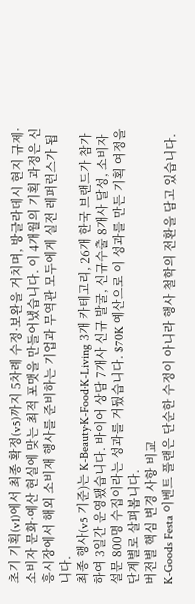초기 기획(v1)에서 최종 확정(v5)까지 5차례 수정·보완을 거치며, 방글라데시 현지 규제·소비자 문화·예산 현실에 맞는 최적 포맷을 만들어냈습니다. 이 4개월의 기획 과정은 신흥시장에서 해외 소비재 행사를 준비하는 기업과 무역관 모두에게 실전 레퍼런스가 됩니다.
최종 행사(v5 기준)는 K-Beauty·K-Food·K-Living 3개 카테고리, 26개 한국 브랜드가 참가하여 3일간 운영됐습니다. 바이어 상담 7개사 신규 발굴, 신규수출 8개사 달성, 소비자 설문 800명 수집이라는 성과를 거뒀습니다. $70K 예산으로 이 성과를 만든 기획 여정을 단계별로 살펴봅니다.
버전별 핵심 변경 사항 비교
K-Goods Festa 이벤트 플랜은 단순한 수정이 아니라 행사 철학의 전환을 담고 있습니다.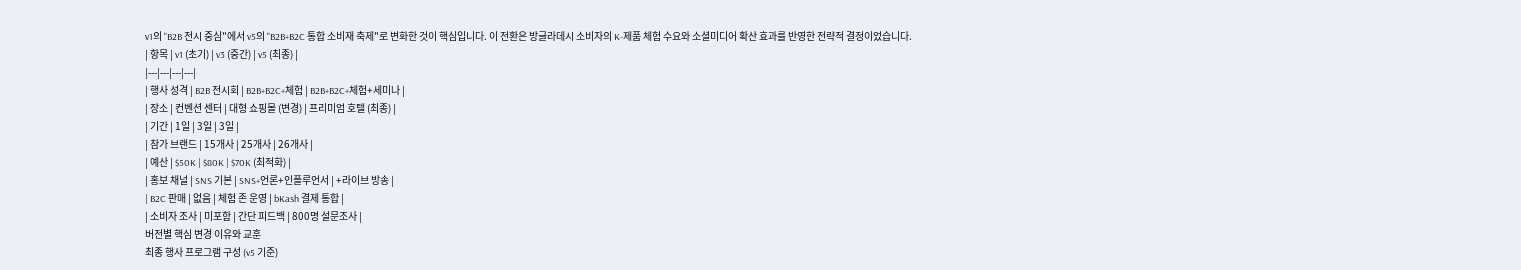v1의 "B2B 전시 중심"에서 v5의 "B2B+B2C 통합 소비재 축제"로 변화한 것이 핵심입니다. 이 전환은 방글라데시 소비자의 K-제품 체험 수요와 소셜미디어 확산 효과를 반영한 전략적 결정이었습니다.
| 항목 | v1 (초기) | v3 (중간) | v5 (최종) |
|---|---|---|---|
| 행사 성격 | B2B 전시회 | B2B+B2C+체험 | B2B+B2C+체험+세미나 |
| 장소 | 컨벤션 센터 | 대형 쇼핑몰 (변경) | 프리미엄 호텔 (최종) |
| 기간 | 1일 | 3일 | 3일 |
| 참가 브랜드 | 15개사 | 25개사 | 26개사 |
| 예산 | $50K | $80K | $70K (최적화) |
| 홍보 채널 | SNS 기본 | SNS+언론+인플루언서 | +라이브 방송 |
| B2C 판매 | 없음 | 체험 존 운영 | bKash 결제 통합 |
| 소비자 조사 | 미포함 | 간단 피드백 | 800명 설문조사 |
버전별 핵심 변경 이유와 교훈
최종 행사 프로그램 구성 (v5 기준)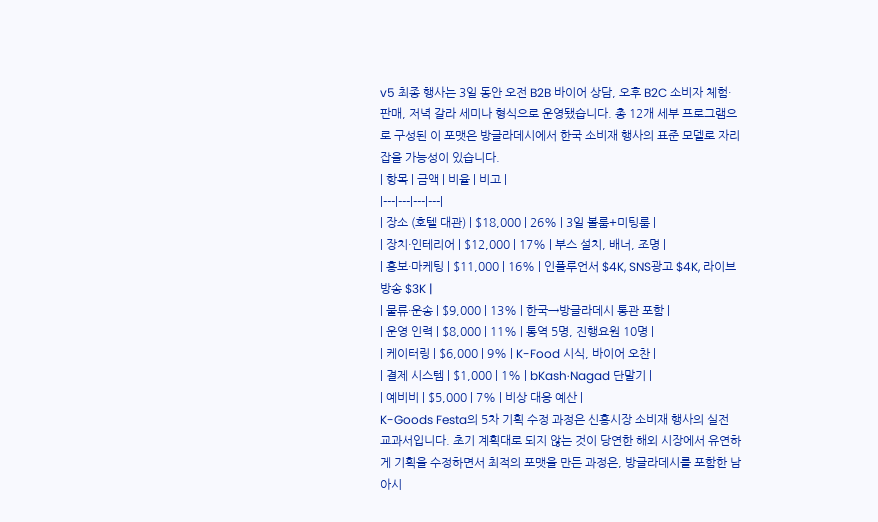v5 최종 행사는 3일 동안 오전 B2B 바이어 상담, 오후 B2C 소비자 체험·판매, 저녁 갈라 세미나 형식으로 운영됐습니다. 총 12개 세부 프로그램으로 구성된 이 포맷은 방글라데시에서 한국 소비재 행사의 표준 모델로 자리잡을 가능성이 있습니다.
| 항목 | 금액 | 비율 | 비고 |
|---|---|---|---|
| 장소 (호텔 대관) | $18,000 | 26% | 3일 볼룸+미팅룸 |
| 장치·인테리어 | $12,000 | 17% | 부스 설치, 배너, 조명 |
| 홍보·마케팅 | $11,000 | 16% | 인플루언서 $4K, SNS광고 $4K, 라이브방송 $3K |
| 물류·운송 | $9,000 | 13% | 한국→방글라데시 통관 포함 |
| 운영 인력 | $8,000 | 11% | 통역 5명, 진행요원 10명 |
| 케이터링 | $6,000 | 9% | K-Food 시식, 바이어 오찬 |
| 결제 시스템 | $1,000 | 1% | bKash·Nagad 단말기 |
| 예비비 | $5,000 | 7% | 비상 대응 예산 |
K-Goods Festa의 5차 기획 수정 과정은 신흥시장 소비재 행사의 실전 교과서입니다. 초기 계획대로 되지 않는 것이 당연한 해외 시장에서 유연하게 기획을 수정하면서 최적의 포맷을 만든 과정은, 방글라데시를 포함한 남아시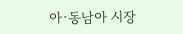아·동남아 시장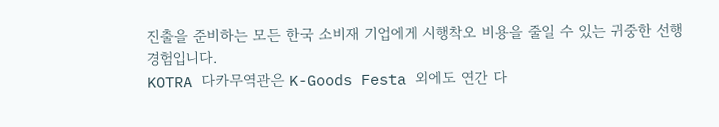진출을 준비하는 모든 한국 소비재 기업에게 시행착오 비용을 줄일 수 있는 귀중한 선행 경험입니다.
KOTRA 다카무역관은 K-Goods Festa 외에도 연간 다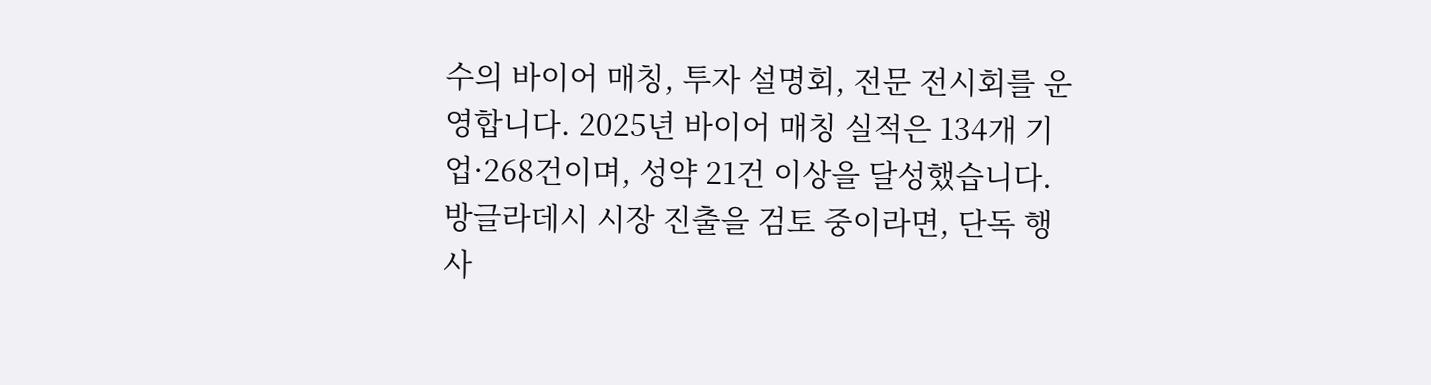수의 바이어 매칭, 투자 설명회, 전문 전시회를 운영합니다. 2025년 바이어 매칭 실적은 134개 기업·268건이며, 성약 21건 이상을 달성했습니다. 방글라데시 시장 진출을 검토 중이라면, 단독 행사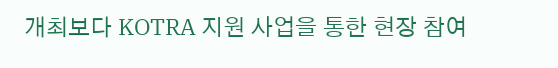개최보다 KOTRA 지원 사업을 통한 현장 참여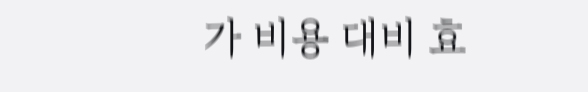가 비용 대비 효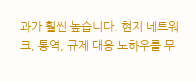과가 훨씬 높습니다. 현지 네트워크, 통역, 규제 대응 노하우를 무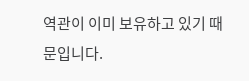역관이 이미 보유하고 있기 때문입니다.